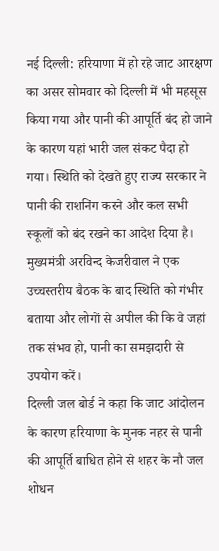नई दिल्ली: हरियाणा में हो रहे जाट आरक्षण का असर सोमवार को दिल्ली में भी महसूस किया गया और पानी की आपूर्ति बंद हो जाने के कारण यहां भारी जल संकट पैदा हो गया। स्थिति को देखते हुए राज्य सरकार ने पानी की राशनिंग करने और कल सभी स्कूलों को बंद रखने का आदेश दिया है। मुख्यमंत्री अरविन्द केजरीवाल ने एक उच्चस्तरीय बैठक के बाद स्थिति को गंभीर बताया और लोगों से अपील की कि वे जहां तक संभव हो, पानी का समझदारी से उपयोग करें।
दिल्ली जल बोर्ड ने कहा कि जाट आंदोलन के कारण हरियाणा के मुनक नहर से पानी की आपूर्ति बाधित होने से शहर के नौ जल शोधन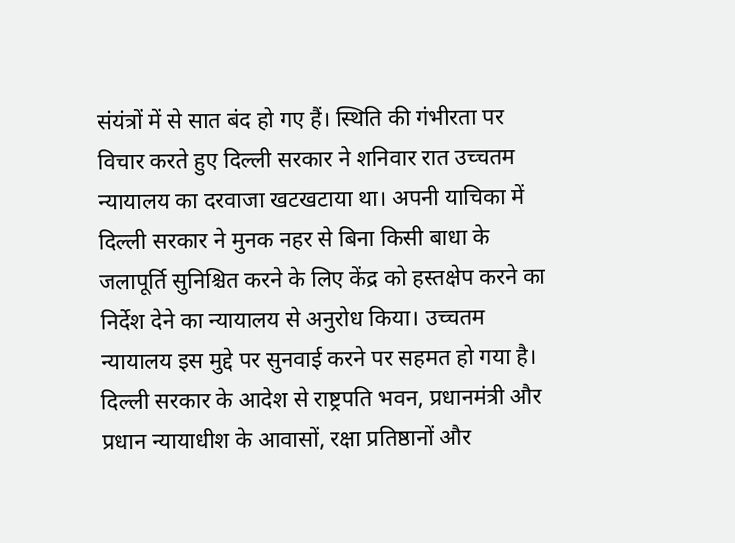संयंत्रों में से सात बंद हो गए हैं। स्थिति की गंभीरता पर विचार करते हुए दिल्ली सरकार ने शनिवार रात उच्चतम न्यायालय का दरवाजा खटखटाया था। अपनी याचिका में दिल्ली सरकार ने मुनक नहर से बिना किसी बाधा के जलापूर्ति सुनिश्चित करने के लिए केंद्र को हस्तक्षेप करने का निर्देश देने का न्यायालय से अनुरोध किया। उच्चतम न्यायालय इस मुद्दे पर सुनवाई करने पर सहमत हो गया है। दिल्ली सरकार के आदेश से राष्ट्रपति भवन, प्रधानमंत्री और प्रधान न्यायाधीश के आवासों, रक्षा प्रतिष्ठानों और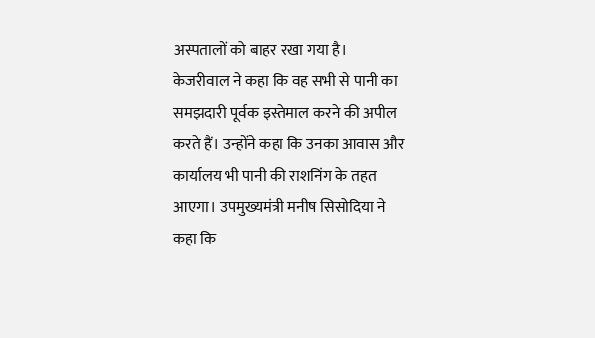अस्पतालों को बाहर रखा गया है।
केजरीवाल ने कहा कि वह सभी से पानी का समझदारी पूर्वक इस्तेमाल करने की अपील करते हैं। उन्होंने कहा कि उनका आवास और कार्यालय भी पानी की राशनिंग के तहत आएगा। उपमुख्यमंत्री मनीष सिसोदिया ने कहा कि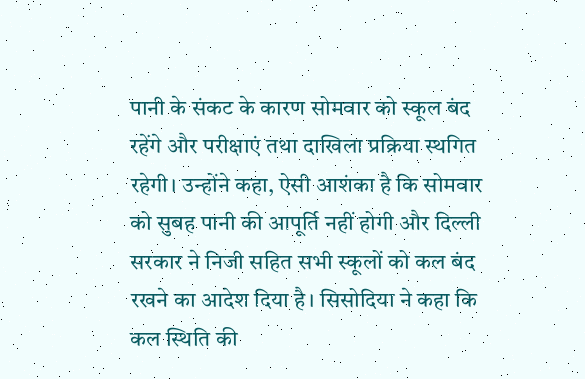पानी के संकट के कारण सोमवार को स्कूल बंद रहेंगे और परीक्षाएं तथा दाखिला प्रक्रिया स्थगित रहेगी। उन्होंने कहा, ऐसी आशंका है कि सोमवार को सुबह पानी की आपूर्ति नहीं होगी और दिल्ली सरकार ने निजी सहित सभी स्कूलों को कल बंद रखने का आदेश दिया है। सिसोदिया ने कहा कि कल स्थिति की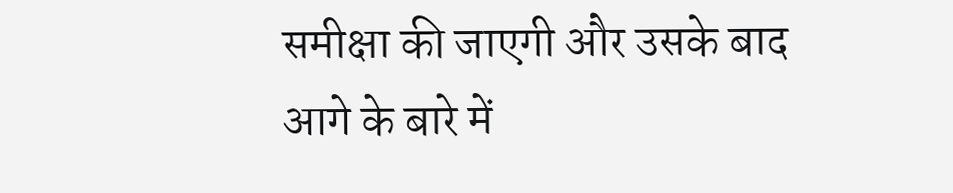समीक्षा की जाएगी और उसके बाद आगे के बारे में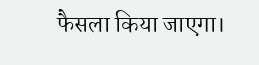फैसला किया जाएगा।